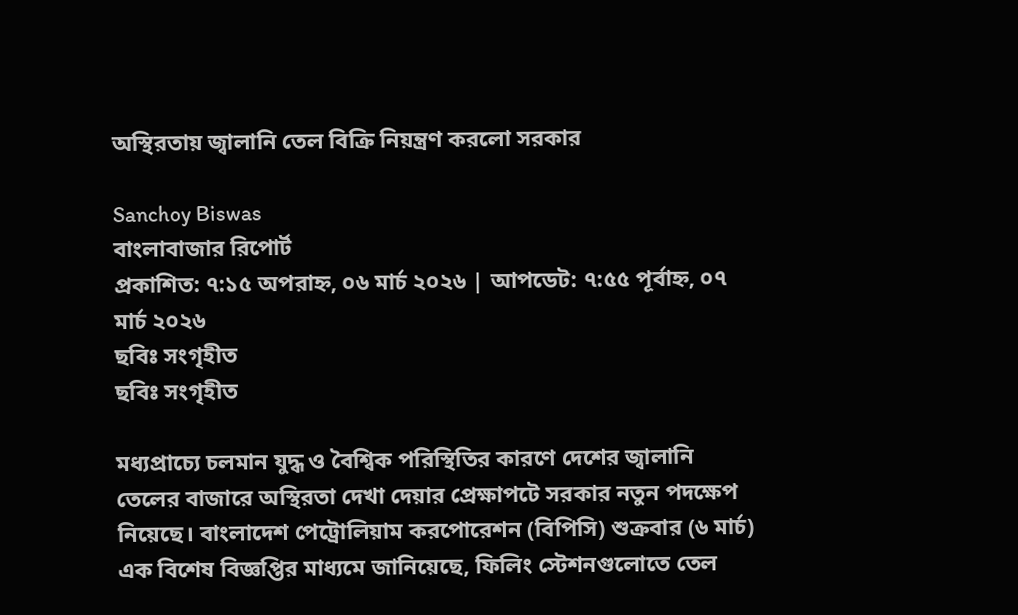অস্থিরতায় জ্বালানি তেল বিক্রি নিয়ন্ত্রণ করলো সরকার

Sanchoy Biswas
বাংলাবাজার রিপোর্ট
প্রকাশিত: ৭:১৫ অপরাহ্ন, ০৬ মার্চ ২০২৬ | আপডেট: ৭:৫৫ পূর্বাহ্ন, ০৭ মার্চ ২০২৬
ছবিঃ সংগৃহীত
ছবিঃ সংগৃহীত

মধ্যপ্রাচ্যে চলমান যুদ্ধ ও বৈশ্বিক পরিস্থিতির কারণে দেশের জ্বালানি তেলের বাজারে অস্থিরতা দেখা দেয়ার প্রেক্ষাপটে সরকার নতুন পদক্ষেপ নিয়েছে। বাংলাদেশ পেট্রোলিয়াম করপোরেশন (বিপিসি) শুক্রবার (৬ মার্চ) এক বিশেষ বিজ্ঞপ্তির মাধ্যমে জানিয়েছে, ফিলিং স্টেশনগুলোতে তেল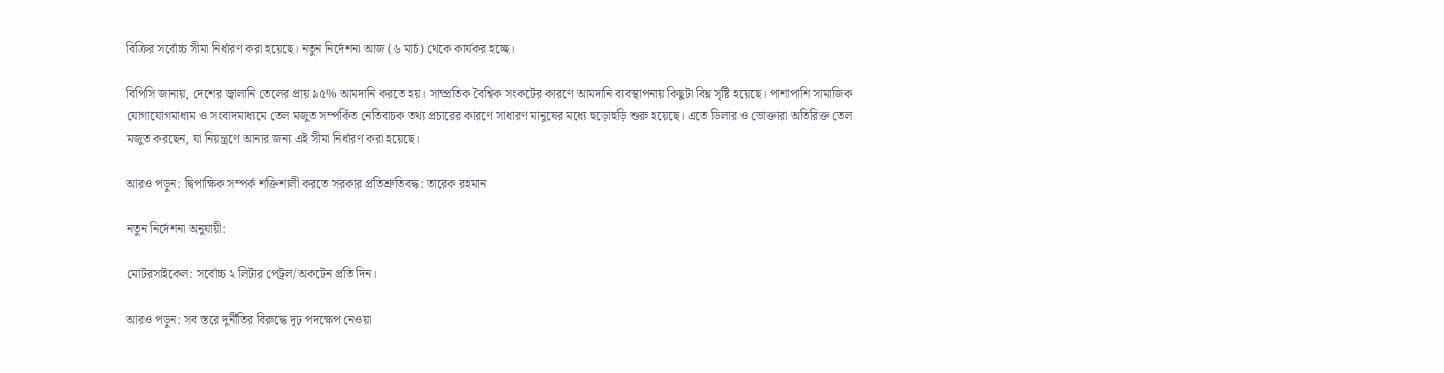বিক্রির সর্বোচ্চ সীমা নির্ধারণ করা হয়েছে। নতুন নির্দেশনা আজ (৬ মার্চ) থেকে কার্যকর হচ্ছে।

বিপিসি জানায়, দেশের জ্বালানি তেলের প্রায় ৯৫% আমদানি করতে হয়। সাম্প্রতিক বৈশ্বিক সংকটের কারণে আমদানি ব্যবস্থাপনায় কিছুটা বিঘ্ন সৃষ্টি হয়েছে। পাশাপাশি সামাজিক যোগাযোগমাধ্যম ও সংবাদমাধ্যমে তেল মজুত সম্পর্কিত নেতিবাচক তথ্য প্রচারের কারণে সাধারণ মানুষের মধ্যে হুড়োহুড়ি শুরু হয়েছে। এতে ডিলার ও ভোক্তারা অতিরিক্ত তেল মজুত করছেন, যা নিয়ন্ত্রণে আনার জন্য এই সীমা নির্ধারণ করা হয়েছে।

আরও পড়ুন: দ্বিপাক্ষিক সম্পর্ক শক্তিশালী করতে সরকার প্রতিশ্রুতিবদ্ধ: তারেক রহমান

নতুন নির্দেশনা অনুযায়ী:

মোটরসাইকেল: সর্বোচ্চ ২ লিটার পেট্রল/অকটেন প্রতি দিন।

আরও পড়ুন: সব স্তরে দুর্নীতির বিরুদ্ধে দৃঢ় পদক্ষেপ নেওয়া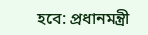হবে: প্রধানমন্ত্রী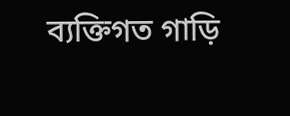ব্যক্তিগত গাড়ি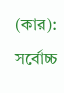(কার): সর্বোচ্চ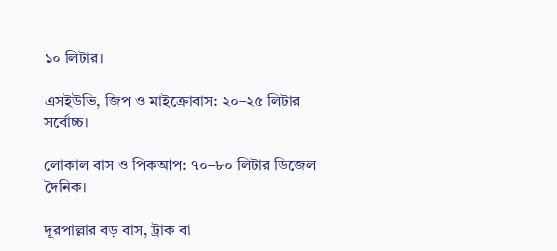১০ লিটার।

এসইউভি, জিপ ও মাইক্রোবাস: ২০–২৫ লিটার সর্বোচ্চ।

লোকাল বাস ও পিকআপ: ৭০–৮০ লিটার ডিজেল দৈনিক।

দূরপাল্লার বড় বাস, ট্রাক বা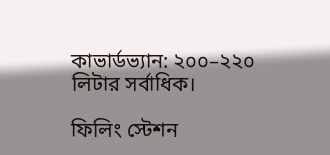কাভার্ডভ্যান: ২০০–২২০ লিটার সর্বাধিক।

ফিলিং স্টেশন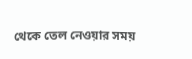থেকে তেল নেওয়ার সময়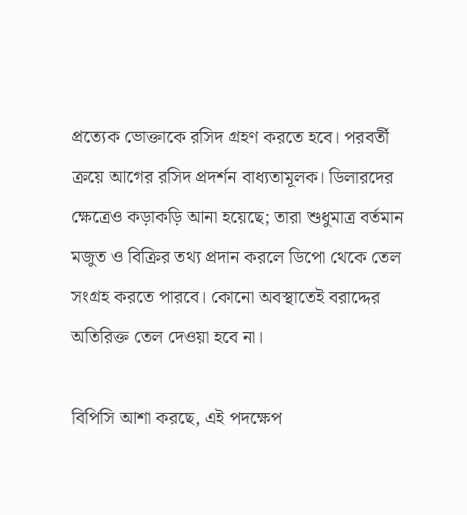প্রত্যেক ভোক্তাকে রসিদ গ্রহণ করতে হবে। পরবর্তী ক্রয়ে আগের রসিদ প্রদর্শন বাধ্যতামূলক। ডিলারদের ক্ষেত্রেও কড়াকড়ি আনা হয়েছে; তারা শুধুমাত্র বর্তমান মজুত ও বিক্রির তথ্য প্রদান করলে ডিপো থেকে তেল সংগ্রহ করতে পারবে। কোনো অবস্থাতেই বরাদ্দের অতিরিক্ত তেল দেওয়া হবে না।

বিপিসি আশা করছে, এই পদক্ষেপ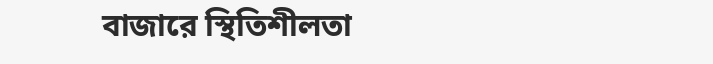বাজারে স্থিতিশীলতা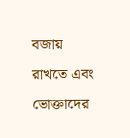বজায় রাখতে এবং ভোক্তাদের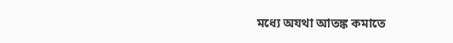মধ্যে অযথা আতঙ্ক কমাতে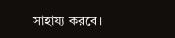সাহায্য করবে।